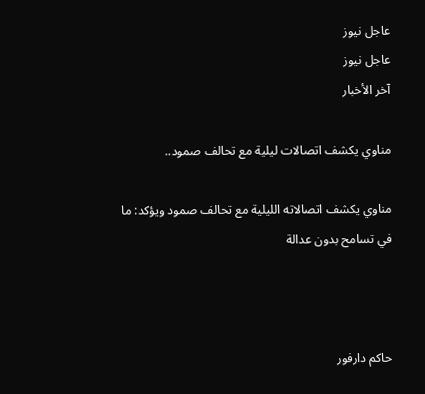عاجل نيوز
عاجل نيوز
آخر الأخبار

مناوي يكشف اتصالات ليلية مع تحالف صمود..

مناوي يكشف اتصالاته الليلية مع تحالف صمود ويؤكد: ما في تسامح بدون عدالة



حاكم دارفور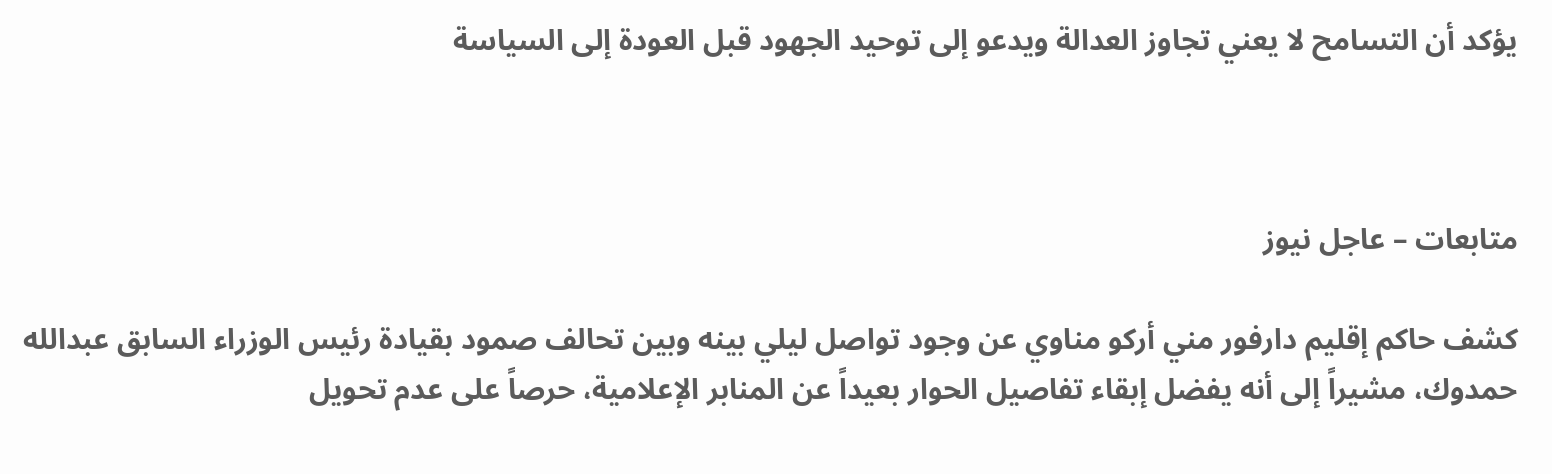يؤكد أن التسامح لا يعني تجاوز العدالة ويدعو إلى توحيد الجهود قبل العودة إلى السياسة



متابعات – عاجل نيوز

كشف حاكم إقليم دارفور مني أركو مناوي عن وجود تواصل ليلي بينه وبين تحالف صمود بقيادة رئيس الوزراء السابق عبدالله حمدوك، مشيراً إلى أنه يفضل إبقاء تفاصيل الحوار بعيداً عن المنابر الإعلامية، حرصاً على عدم تحويل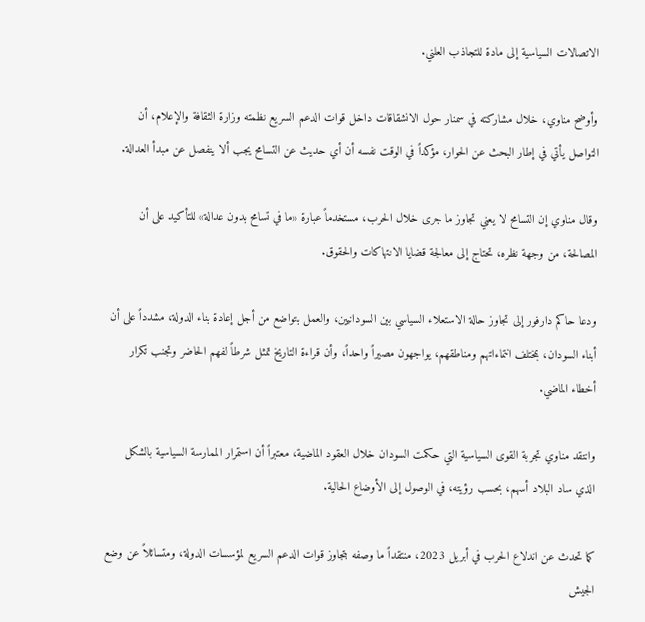الاتصالات السياسية إلى مادة للتجاذب العلني.

وأوضح مناوي، خلال مشاركته في سمنار حول الانشقاقات داخل قوات الدعم السريع نظمته وزارة الثقافة والإعلام، أن التواصل يأتي في إطار البحث عن الحوار، مؤكداً في الوقت نفسه أن أي حديث عن التسامح يجب ألا ينفصل عن مبدأ العدالة.

وقال مناوي إن التسامح لا يعني تجاوز ما جرى خلال الحرب، مستخدماً عبارة «ما في تسامح بدون عدالة» للتأكيد على أن المصالحة، من وجهة نظره، تحتاج إلى معالجة قضايا الانتهاكات والحقوق.

ودعا حاكم دارفور إلى تجاوز حالة الاستعلاء السياسي بين السودانيين، والعمل بتواضع من أجل إعادة بناء الدولة، مشدداً على أن أبناء السودان، بمختلف انتماءاتهم ومناطقهم، يواجهون مصيراً واحداً، وأن قراءة التاريخ تمثل شرطاً لفهم الحاضر وتجنب تكرار أخطاء الماضي.

وانتقد مناوي تجربة القوى السياسية التي حكمت السودان خلال العقود الماضية، معتبراً أن استمرار الممارسة السياسية بالشكل الذي ساد البلاد أسهم، بحسب رؤيته، في الوصول إلى الأوضاع الحالية.

كما تحدث عن اندلاع الحرب في أبريل 2023، منتقداً ما وصفه بتجاوز قوات الدعم السريع لمؤسسات الدولة، ومتسائلاً عن وضع الجيش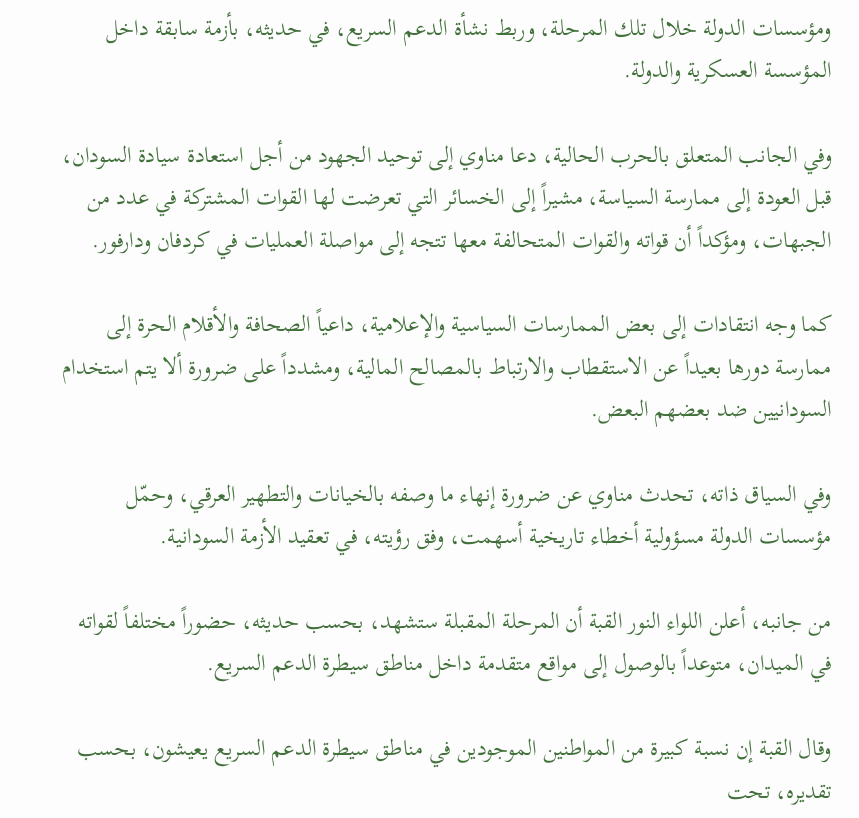ومؤسسات الدولة خلال تلك المرحلة، وربط نشأة الدعم السريع، في حديثه، بأزمة سابقة داخل المؤسسة العسكرية والدولة.

وفي الجانب المتعلق بالحرب الحالية، دعا مناوي إلى توحيد الجهود من أجل استعادة سيادة السودان، قبل العودة إلى ممارسة السياسة، مشيراً إلى الخسائر التي تعرضت لها القوات المشتركة في عدد من الجبهات، ومؤكداً أن قواته والقوات المتحالفة معها تتجه إلى مواصلة العمليات في كردفان ودارفور.

كما وجه انتقادات إلى بعض الممارسات السياسية والإعلامية، داعياً الصحافة والأقلام الحرة إلى ممارسة دورها بعيداً عن الاستقطاب والارتباط بالمصالح المالية، ومشدداً على ضرورة ألا يتم استخدام السودانيين ضد بعضهم البعض.

وفي السياق ذاته، تحدث مناوي عن ضرورة إنهاء ما وصفه بالخيانات والتطهير العرقي، وحمّل مؤسسات الدولة مسؤولية أخطاء تاريخية أسهمت، وفق رؤيته، في تعقيد الأزمة السودانية.

من جانبه، أعلن اللواء النور القبة أن المرحلة المقبلة ستشهد، بحسب حديثه، حضوراً مختلفاً لقواته في الميدان، متوعداً بالوصول إلى مواقع متقدمة داخل مناطق سيطرة الدعم السريع.

وقال القبة إن نسبة كبيرة من المواطنين الموجودين في مناطق سيطرة الدعم السريع يعيشون، بحسب تقديره، تحت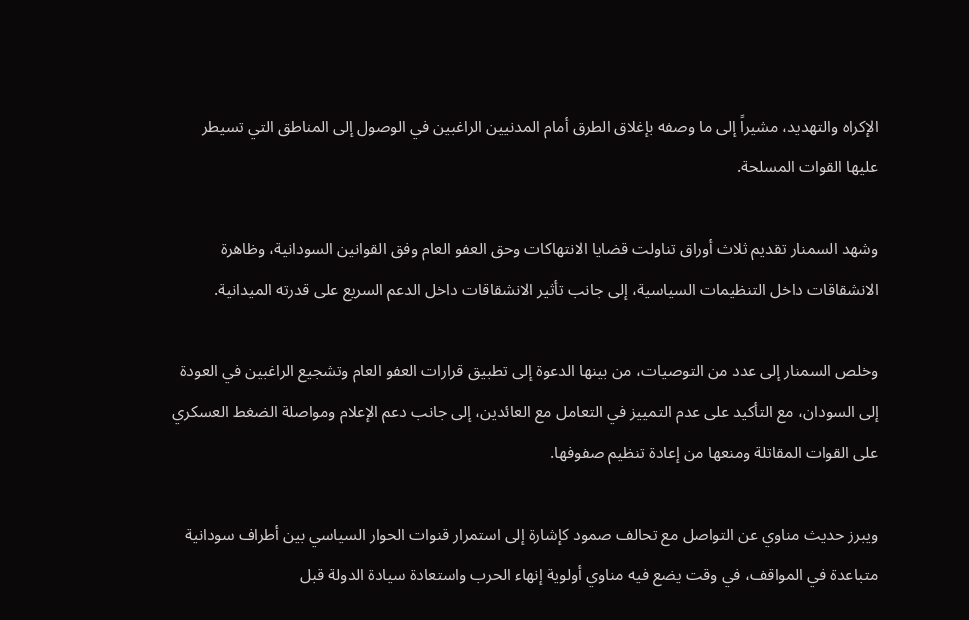الإكراه والتهديد، مشيراً إلى ما وصفه بإغلاق الطرق أمام المدنيين الراغبين في الوصول إلى المناطق التي تسيطر عليها القوات المسلحة.

وشهد السمنار تقديم ثلاث أوراق تناولت قضايا الانتهاكات وحق العفو العام وفق القوانين السودانية، وظاهرة الانشقاقات داخل التنظيمات السياسية، إلى جانب تأثير الانشقاقات داخل الدعم السريع على قدرته الميدانية.

وخلص السمنار إلى عدد من التوصيات، من بينها الدعوة إلى تطبيق قرارات العفو العام وتشجيع الراغبين في العودة إلى السودان، مع التأكيد على عدم التمييز في التعامل مع العائدين، إلى جانب دعم الإعلام ومواصلة الضغط العسكري على القوات المقاتلة ومنعها من إعادة تنظيم صفوفها.

ويبرز حديث مناوي عن التواصل مع تحالف صمود كإشارة إلى استمرار قنوات الحوار السياسي بين أطراف سودانية متباعدة في المواقف، في وقت يضع فيه مناوي أولوية إنهاء الحرب واستعادة سيادة الدولة قبل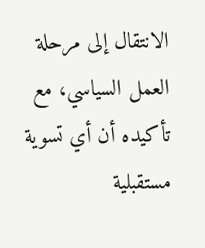الانتقال إلى مرحلة العمل السياسي، مع تأكيده أن أي تسوية مستقبلية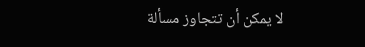لا يمكن أن تتجاوز مسألة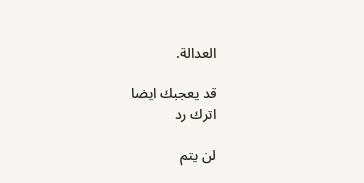العدالة.

قد يعجبك ايضا
اترك رد

لن يتم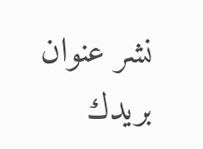نشر عنوان بريدك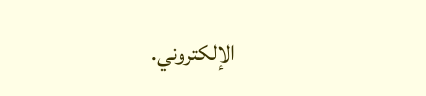الإلكتروني.